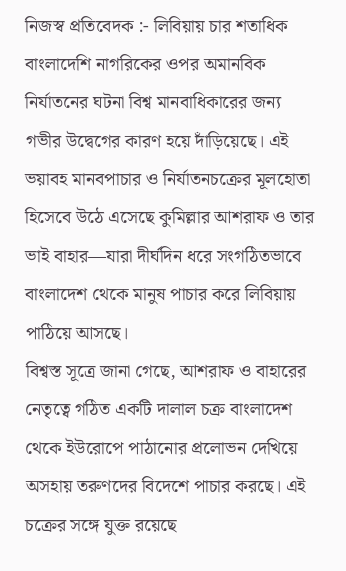নিজস্ব প্রতিবেদক :- লিবিয়ায় চার শতাধিক বাংলাদেশি নাগরিকের ওপর অমানবিক নির্যাতনের ঘটনা বিশ্ব মানবাধিকারের জন্য গভীর উদ্বেগের কারণ হয়ে দাঁড়িয়েছে। এই ভয়াবহ মানবপাচার ও নির্যাতনচক্রের মূলহোতা হিসেবে উঠে এসেছে কুমিল্লার আশরাফ ও তার ভাই বাহার—যারা দীর্ঘদিন ধরে সংগঠিতভাবে বাংলাদেশ থেকে মানুষ পাচার করে লিবিয়ায় পাঠিয়ে আসছে।
বিশ্বস্ত সূত্রে জানা গেছে, আশরাফ ও বাহারের নেতৃত্বে গঠিত একটি দালাল চক্র বাংলাদেশ থেকে ইউরোপে পাঠানোর প্রলোভন দেখিয়ে অসহায় তরুণদের বিদেশে পাচার করছে। এই চক্রের সঙ্গে যুক্ত রয়েছে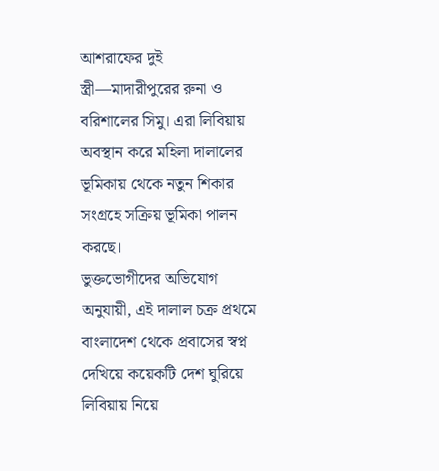আশরাফের দুই স্ত্রী—মাদারীপুরের রুনা ও বরিশালের সিমু। এরা লিবিয়ায় অবস্থান করে মহিলা দালালের ভূমিকায় থেকে নতুন শিকার সংগ্রহে সক্রিয় ভূমিকা পালন করছে।
ভুক্তভোগীদের অভিযোগ অনুযায়ী, এই দালাল চক্র প্রথমে বাংলাদেশ থেকে প্রবাসের স্বপ্ন দেখিয়ে কয়েকটি দেশ ঘুরিয়ে লিবিয়ায় নিয়ে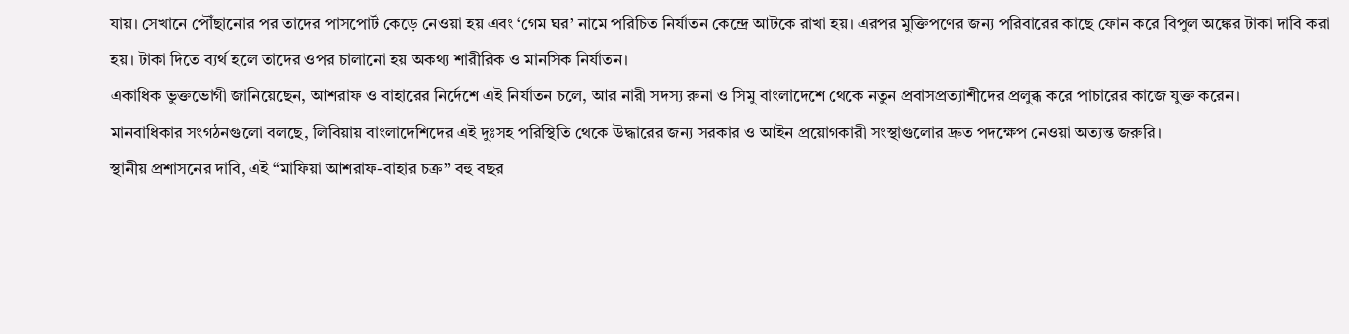যায়। সেখানে পৌঁছানোর পর তাদের পাসপোর্ট কেড়ে নেওয়া হয় এবং ‘গেম ঘর’ নামে পরিচিত নির্যাতন কেন্দ্রে আটকে রাখা হয়। এরপর মুক্তিপণের জন্য পরিবারের কাছে ফোন করে বিপুল অঙ্কের টাকা দাবি করা হয়। টাকা দিতে ব্যর্থ হলে তাদের ওপর চালানো হয় অকথ্য শারীরিক ও মানসিক নির্যাতন।
একাধিক ভুক্তভোগী জানিয়েছেন, আশরাফ ও বাহারের নির্দেশে এই নির্যাতন চলে, আর নারী সদস্য রুনা ও সিমু বাংলাদেশে থেকে নতুন প্রবাসপ্রত্যাশীদের প্রলুব্ধ করে পাচারের কাজে যুক্ত করেন।
মানবাধিকার সংগঠনগুলো বলছে, লিবিয়ায় বাংলাদেশিদের এই দুঃসহ পরিস্থিতি থেকে উদ্ধারের জন্য সরকার ও আইন প্রয়োগকারী সংস্থাগুলোর দ্রুত পদক্ষেপ নেওয়া অত্যন্ত জরুরি।
স্থানীয় প্রশাসনের দাবি, এই “মাফিয়া আশরাফ-বাহার চক্র” বহু বছর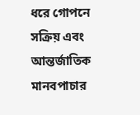ধরে গোপনে সক্রিয় এবং আন্তর্জাতিক মানবপাচার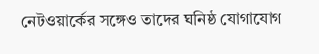নেটওয়ার্কের সঙ্গেও তাদের ঘনিষ্ঠ যোগাযোগ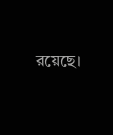রয়েছে।